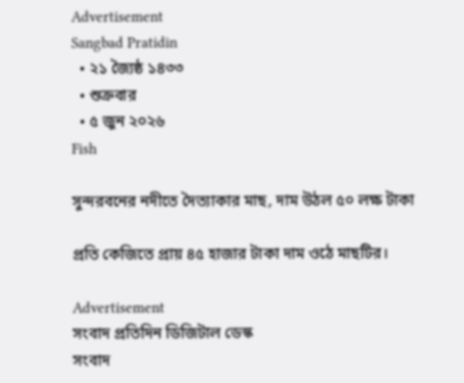Advertisement
Sangbad Pratidin
  • ২১ জ্যৈষ্ঠ ১৪৩৩
  • শুক্রবার
  • ৫ জুন ২০২৬
Fish

সুন্দরবনের নদীতে দৈত্যাকার মাছ, দাম উঠল ৫০ লক্ষ টাকা

প্রতি কেজিতে প্রায় ৪৫ হাজার টাকা দাম ওঠে মাছটির।

Advertisement
সংবাদ প্রতিদিন ডিজিটাল ডেস্ক
সংবাদ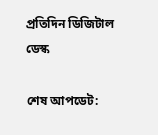প্রতিদিন ডিজিটাল ডেস্ক

শেষ আপডেট: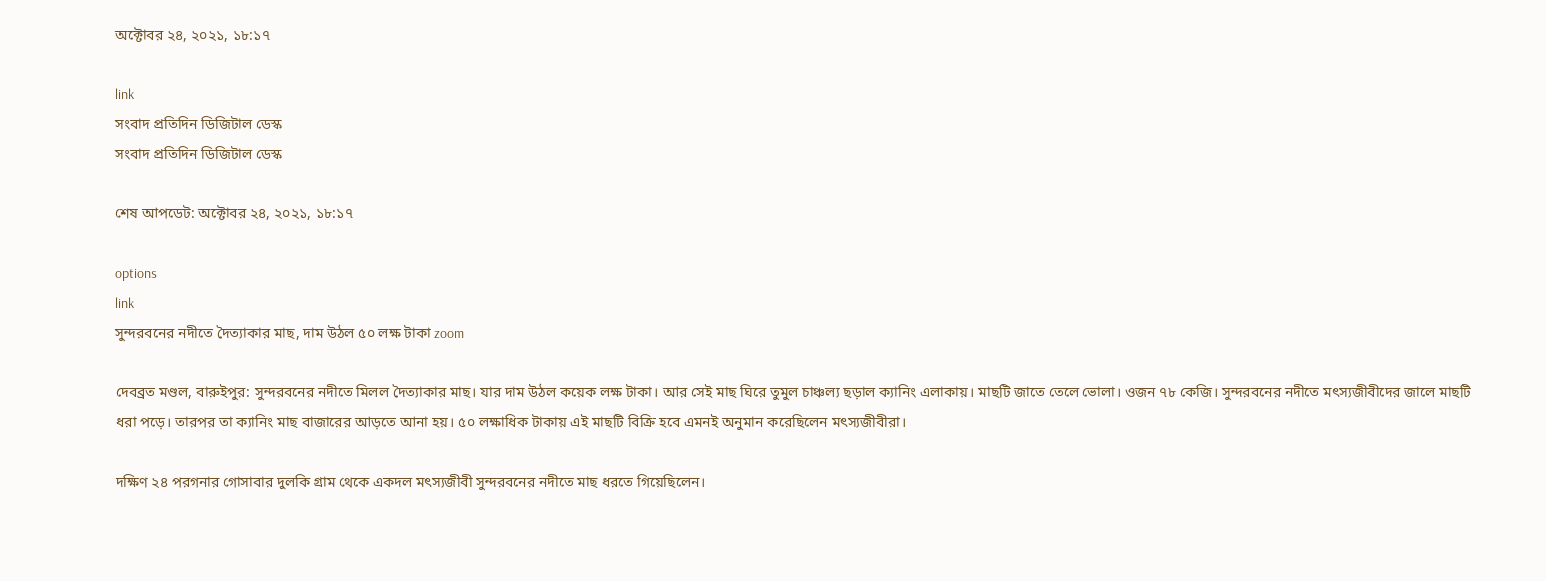অক্টোবর ২৪, ২০২১, ১৮:১৭

link
সংবাদ প্রতিদিন ডিজিটাল ডেস্ক
সংবাদ প্রতিদিন ডিজিটাল ডেস্ক

শেষ আপডেট: অক্টোবর ২৪, ২০২১, ১৮:১৭

options
link
সুন্দরবনের নদীতে দৈত্যাকার মাছ, দাম উঠল ৫০ লক্ষ টাকা zoom

দেবব্রত মণ্ডল, বারুইপুর: সুন্দরবনের নদীতে মিলল দৈত্যাকার মাছ। যার দাম উঠল কয়েক লক্ষ টাকা। আর সেই মাছ ঘিরে তুমুল চাঞ্চল্য ছড়াল ক্যানিং এলাকায়। মাছটি জাতে তেলে ভোলা। ওজন ৭৮ কেজি। সুন্দরবনের নদীতে মৎস্যজীবীদের জালে মাছটি ধরা পড়ে। তারপর তা ক্যানিং মাছ বাজারের আড়তে আনা হয়। ৫০ লক্ষাধিক টাকায় এই মাছটি বিক্রি হবে এমনই অনুমান করেছিলেন মৎস্যজীবীরা।

দক্ষিণ ২৪ পরগনার গোসাবার দুলকি গ্রাম থেকে একদল মৎস্যজীবী সুন্দরবনের নদীতে মাছ ধরতে গিয়েছিলেন।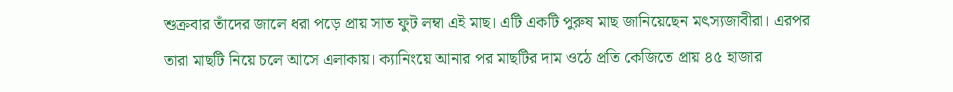শুক্রবার তাঁদের জালে ধরা পড়ে প্রায় সাত ফুট লম্বা এই মাছ। এটি একটি পুরুষ মাছ জানিয়েছেন মৎস্যজাবীরা। এরপর তারা মাছটি নিয়ে চলে আসে এলাকায়। ক্যানিংয়ে আনার পর মাছটির দাম ওঠে প্রতি কেজিতে প্রায় ৪৫ হাজার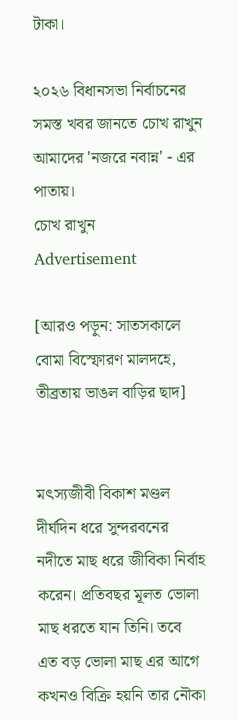টাকা।

২০২৬ বিধানসভা নির্বাচনের সমস্ত খবর জানতে চোখ রাখুন আমাদের 'নজরে নবান্ন' - এর পাতায়।
চোখ রাখুন
Advertisement

[আরও পড়ুন: সাতসকালে বোমা বিস্ফোরণ মালদহে, তীব্রতায় ভাঙল বাড়ির ছাদ]


মৎস্যজীবী বিকাশ মণ্ডল দীর্ঘদিন ধরে সুন্দরবনের নদীতে মাছ ধরে জীবিকা নির্বাহ করেন। প্রতিবছর মূলত ভোলা মাছ ধরতে যান তিনি। তবে এত বড় ভোলা মাছ এর আগে কখনও বিক্রি হয়নি তার নৌকা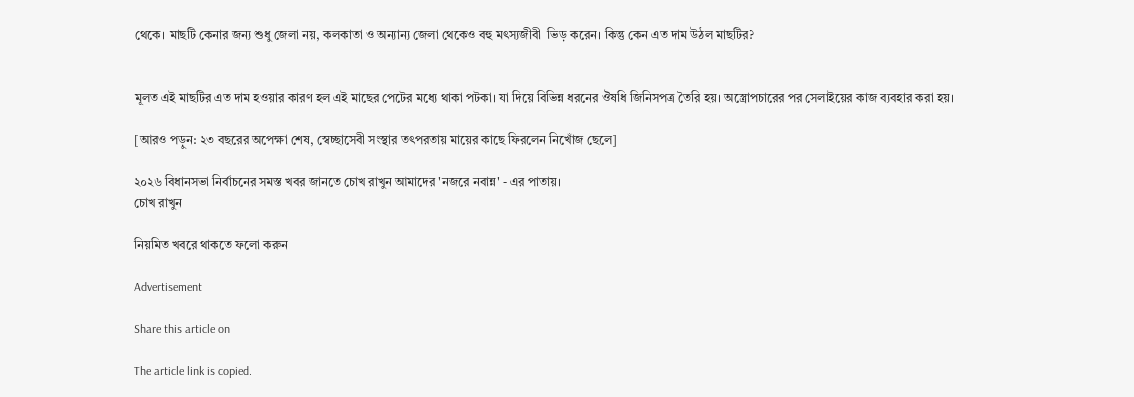থেকে। মাছটি কেনার জন্য শুধু জেলা নয়, কলকাতা ও অন্যান্য জেলা থেকেও বহু মৎস্যজীবী  ভিড় করেন। কিন্তু কেন এত দাম উঠল মাছটির?


মূলত এই মাছটির এত দাম হওয়ার কারণ হল এই মাছের পেটের মধ্যে থাকা পটকা। যা দিয়ে বিভিন্ন ধরনের ঔষধি জিনিসপত্র তৈরি হয়। অস্ত্রোপচারের পর সেলাইয়ের কাজ ব্যবহার করা হয়।

[আরও পড়ুন: ২৩ বছরের অপেক্ষা শেষ, স্বেচ্ছাসেবী সংস্থার তৎপরতায় মায়ের কাছে ফিরলেন নিখোঁজ ছেলে]

২০২৬ বিধানসভা নির্বাচনের সমস্ত খবর জানতে চোখ রাখুন আমাদের 'নজরে নবান্ন' - এর পাতায়।
চোখ রাখুন

নিয়মিত খবরে থাকতে ফলো করুন

Advertisement

Share this article on

The article link is copied.